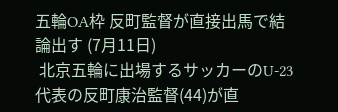五輪OA枠 反町監督が直接出馬で結論出す (7月11日)
 北京五輪に出場するサッカーのU-23代表の反町康治監督(44)が直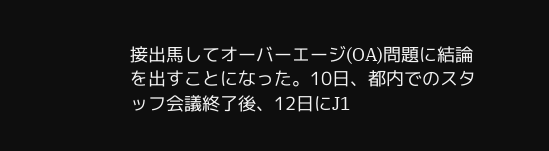接出馬してオーバーエージ(OA)問題に結論を出すことになった。10日、都内でのスタッフ会議終了後、12日にJ1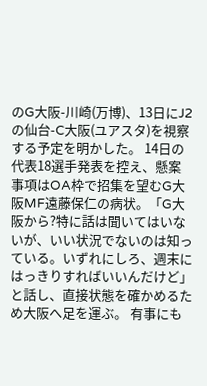のG大阪-川崎(万博)、13日にJ2の仙台-C大阪(ユアスタ)を視察する予定を明かした。 14日の代表18選手発表を控え、懸案事項はOA枠で招集を望むG大阪MF遠藤保仁の病状。「G大阪から?特に話は聞いてはいないが、いい状況でないのは知っている。いずれにしろ、週末にはっきりすればいいんだけど」と話し、直接状態を確かめるため大阪へ足を運ぶ。 有事にも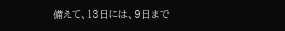備えて、13日には、9日まで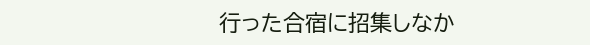行った合宿に招集しなか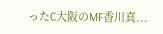ったC大阪のMF香川真...